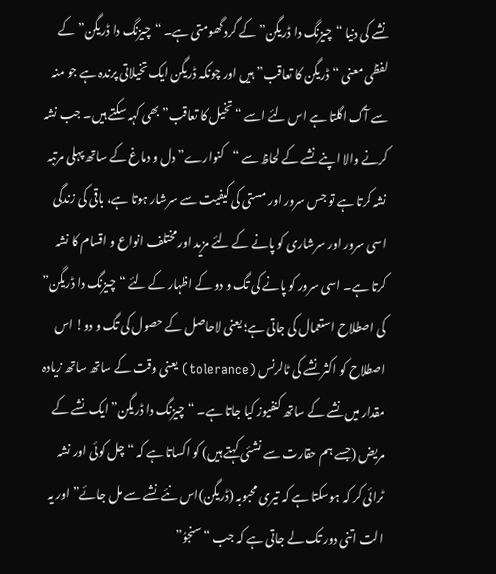نشے کی دنیا “چیزنگ دا ڈریگن” کے گرد گھومتی ہے۔ “چیزنگ دا ڈریگن” کے لفظی معنی “ڈریگن کا تعاقب” ہیں اور چونکہ ڈریگن ایک تخیلاتی پرندہ ہے جو منہ سے آگ اگلتا ہے اس لئے اسے “تخیل کا تعاقب”بھی کہہ سکتے ہیں۔ جب نشہ کرنے والا اپنے نشے کے لحاظ سے “کنوارے” دل و دماغ کے ساتھ پہلی مرتبہ نشہ کرتا ہے تو جس سرور اور مستی کی کیفیت سے سرشار ہوتا ہے، باقی کی زندگی اسی سرور اور سرشاری کو پانے کے لئے مزید اور مختلف انواع و اقسام کا نشہ کرتا ہے۔ اسی سرور کو پانے کی تگ و دو کے اظہار کے لئے “چیزنگ دا ڈریگن” کی اصطلاح استعمال کی جاتی ہے؛ یعنی لاحاصل کے حصول کی تگ و دو! اس اصطلاح کو اکثر نشے کی ٹالرنس (tolerance) یعنی وقت کے ساتھ ساتھ زیادہ مقدار میں نشے کے ساتھ کنفیوز کیا جاتا ہے۔ “چیزنگ دا ڈریگن” ایک نشے کے مریض (جسے ہم حقارت سے نشئی کہتے ہیں) کو اکساتا ہے کہ “چل کوئی اور نشہ ٹرائی کر کہ ہوسکتا ہے کہ تیری محبوبہ (ڈریگن)اس نئے نشے سے مل جائے” اور یہ الت اتنی دور تک لے جاتی ہے کہ جب “سنجوُ”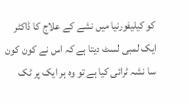کو کیلیفورنیا میں نشے کے علاج کا ڈاکٹر ایک لمبی لسٹ دیتا ہے کہ اس نے کون کون سا نشہ ٹرائی کیا ہے تو وہ ہر ایک پر ٹک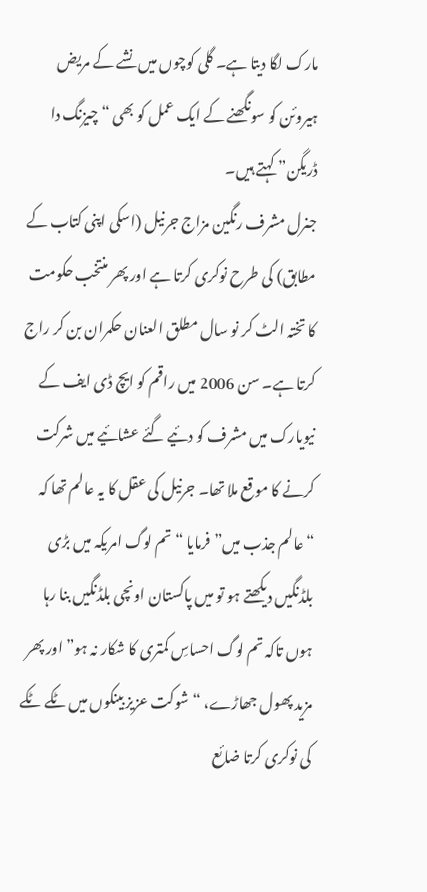مارک لگا دیتا ہے۔ گلی کوچوں میں نشے کے مریض ہیروئن کو سونگھنے کے ایک عمل کو بھی “چیزنگ دا ڈریگن” کہتے ہیں۔
جنرل مشرف رنگین مزاج جرنیل (اسکی اپنی کتاب کے مطابق) کی طرح نوکری کرتا ہے اور پھر منتخب حکومت کا تختہ الٹ کر نو سال مطلق العنان حکمران بن کر راج کرتا ہے۔ سن 2006 میں راقم کو ایچ ڈی ایف کے نیویارک میں مشرف کو دئیے گئے عشائیے میں شرکت کرنے کا موقع ملا تھا۔ جرنیل کی عقل کا یہ عالم تھا کہ “عالم جذب میں”فرمایا “تم لوگ امریکہ میں بڑی بلڈنگیں دیکھتے ہو تو میں پاکستان اونچی بلڈنگیں بنا رہا ہوں تاکہ تم لوگ احساسِ کمتری کا شکار نہ ہو” اور پھر مزید پھول جھاڑے، “شوکت عزیز بینکوں میں ٹکے ٹکے کی نوکری کرتا ضائع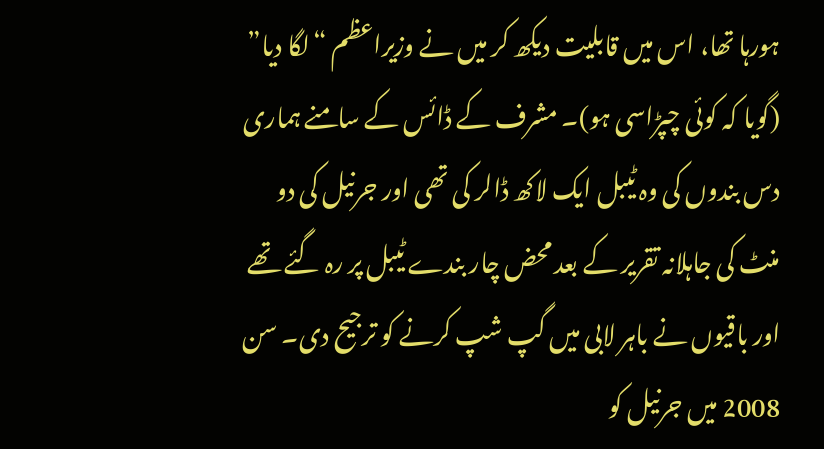ہورہا تھا، اس میں قابلیت دیکھ کر میں نے وزیراعظم “لگا دیا” (گویا کہ کوئی چپڑاسی ہو)۔ مشرف کے ڈائس کے سامنے ہماری دس بندوں کی وہ ٹیبل ایک لاکھ ڈالر کی تھی اور جرنیل کی دو منٹ کی جاہلانہ تقریر کے بعد محض چار بندے ٹیبل پر رہ گئے تھے اور باقیوں نے باہر لابی میں گپ شپ کرنے کو ترجیح دی۔ سن 2008 میں جرنیل کو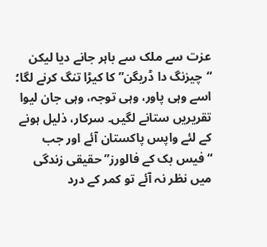عزت سے ملک سے باہر جانے دیا لیکن “چیزنگ دا ڈریگن” کا کیڑا تنگ کرنے لگا؛ اسے وہی پاور، وہی توجہ، وہی جان لیوا تقریریں ستانے لگیں۔ سرکار، ذلیل ہونے کے لئے واپس پاکستان آئے اور جب “فیس بک کے فالورز” حقیقی زندگی میں نظر نہ آئے تو کمر کے درد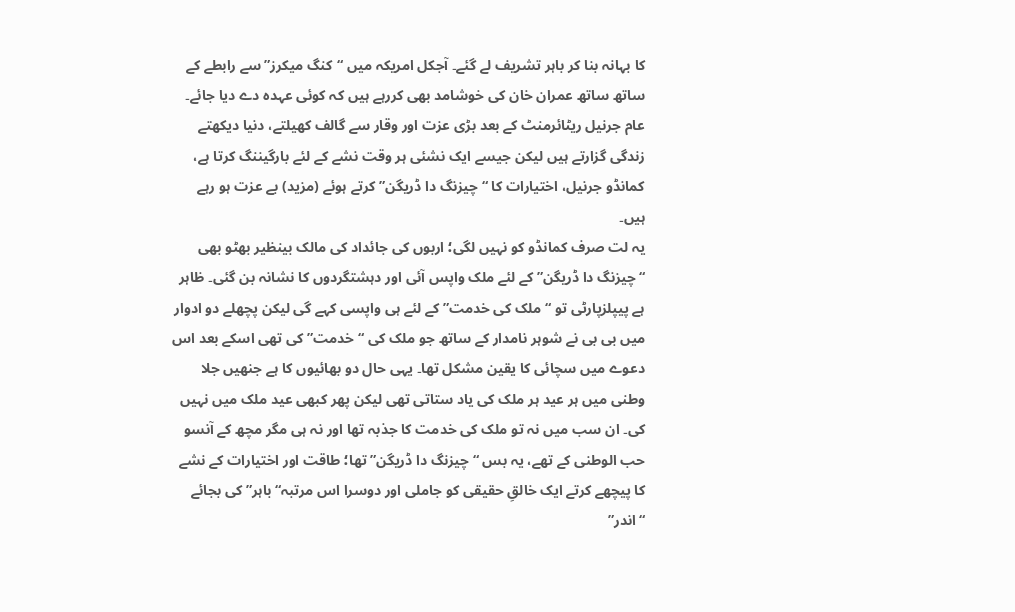کا بہانہ بنا کر باہر تشریف لے گئے۔ آجکل امریکہ میں “کنگ میکرز” سے رابطے کے ساتھ ساتھ عمران خان کی خوشامد بھی کررہے ہیں کہ کوئی عہدہ دے دیا جائے۔ عام جرنیل ریٹائرمنٹ کے بعد بڑی عزت اور وقار سے گالف کھیلتے، دنیا دیکھتے زندگی گزارتے ہیں لیکن جیسے ایک نشئی ہر وقت نشے کے لئے بارگیننگ کرتا ہے، کمانڈو جرنیل، اختیارات کا “چیزنگ دا ڈریگن” کرتے ہوئے (مزید) بے عزت ہو رہے ہیں۔
یہ لت صرف کمانڈو کو نہیں لگی؛ اربوں کی جائداد کی مالک بینظیر بھٹو بھی “چیزنگ دا ڈریگن” کے لئے ملک واپس آئی اور دہشتگردوں کا نشانہ بن گئی۔ ظاہر ہے پیپلزپارٹی تو “ملک کی خدمت” کے لئے ہی واپسی کہے گی لیکن پچھلے دو ادوار میں بی بی نے شوہر نامدار کے ساتھ جو ملک کی “خدمت” کی تھی اسکے بعد اس دعوے میں سچائی کا یقین مشکل تھا۔ یہی حال دو بھائیوں کا ہے جنھیں جلا وطنی میں ہر عید ہر ملک کی یاد ستاتی تھی لیکن پھر کبھی عید ملک میں نہیں کی۔ ان سب میں نہ تو ملک کی خدمت کا جذبہ تھا اور نہ ہی مگر مچھ کے آنسو حب الوطنی کے تھے، یہ بس “چیزنگ دا ڈریگن” تھا؛ طاقت اور اختیارات کے نشے کا پیچھے کرتے ایک خالقِ حقیقی کو جاملی اور دوسرا اس مرتبہ“باہر” کی بجائے “اندر”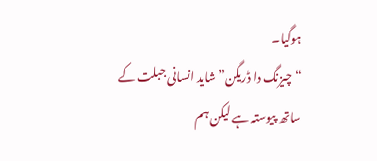ہوگیا۔
“چیزنگ دا ڈریگن” شاید انسانی جبلت کے ساتھ پیوستہ ہے لیکن ہم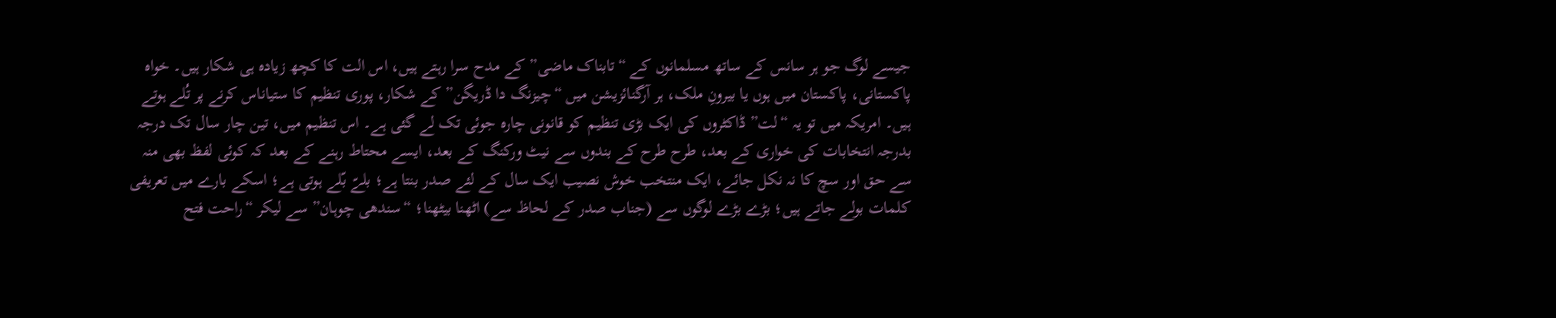جیسے لوگ جو ہر سانس کے ساتھ مسلمانوں کے “تابناک ماضی” کے مدح سرا رہتے ہیں، اس الت کا کچھ زیادہ ہی شکار ہیں۔ خواہ پاکستانی، پاکستان میں ہوں یا بیرونِ ملک، ہر آرگنائزیشن میں “چیزنگ دا ڈریگن” کے شکار، پوری تنظیم کا ستیاناس کرنے پر تُلے ہوتے ہیں۔ امریکہ میں تو یہ “لت” ڈاکٹروں کی ایک بڑی تنظیم کو قانونی چارہ جوئی تک لے گئی ہے۔ اس تنظیم میں، تین چار سال تک درجہ بدرجہ انتخابات کی خواری کے بعد، طرح طرح کے بندوں سے نیٹ ورکنگ کے بعد، ایسے محتاط رہنے کے بعد کہ کوئی لفظ بھی منہ سے حق اور سچ کا نہ نکل جائے، ایک منتخب خوش نصیب ایک سال کے لئے صدر بنتا ہے؛ بلےّ بّلے ہوتی ہے؛ اسکے بارے میں تعریفی کلمات بولے جاتے ہیں؛ بڑے بڑے لوگوں سے (جناب صدر کے لحاظ سے) اٹھنا بیٹھنا؛ “سندھی چوہان” سے لیکر “راحت فتح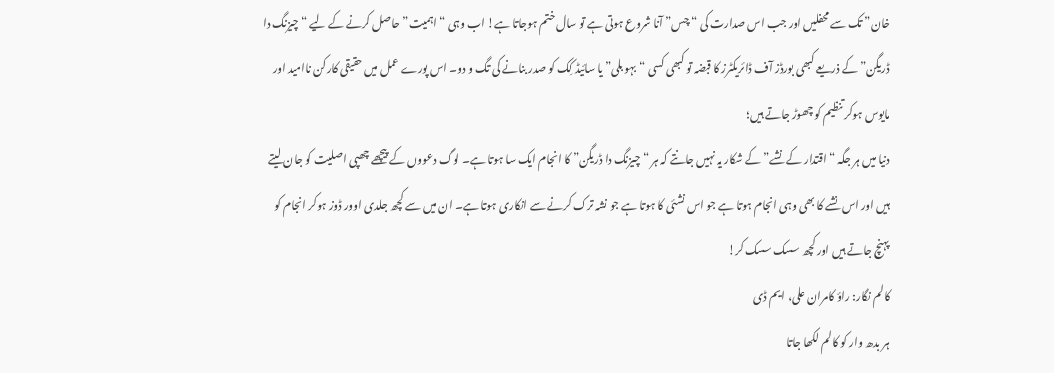خان” تک سے محفلیں اور جب اس صدارت کی “چس” آنا شروع ہوتی ہے تو سال ختم ہوجاتا ہے! اب وہی “اہمیت” حاصل کرنے کے لیے “چیزنگ دا ڈریگن” کے ذریعے کبھی بورڈز آف ڈائریکٹرز کا قبضہ تو کبھی کسی “بہو بلی” یا سائیڈ کِک کو صدر بنانے کی تگ و دو۔ اس پورے عمل میں حقیقی کارکن ناامید اور مایوس ہوکر تنظیم کو چھوڑ جاتے ہیں؛
دنیا میں ہر جگہ “اقتدار کے نشے” کے شکار یہ نہیں جانتے کہ ہر “چیزنگ دا ڈریگن” کا انجام ایک سا ہوتا ہے۔ لوگ دعووں کے پیچھے چھپی اصلیت کو جان لیتے ہیں اور اس نشے کا بھی وہی انجام ہوتا ہے جو اس نشئی کا ہوتا ہے جو نشہ ترک کرنے سے انکاری ہوتا ہے۔ ان میں سے کچھ جلدی اوور ڈوز ہوکر انجام کو پہنچ جاتے ہیں اور کچھ سسک سسک کر!
کالم نگار: راؤ کامران علی، ایم ڈی
ہر بدھ وار کو کالم لکھا جاتا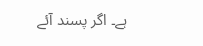ہے۔ اگر پسند آئے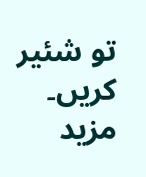تو شئیر کریں۔ مزید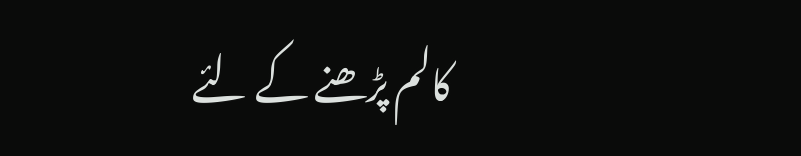کالم پڑھنے کے لئے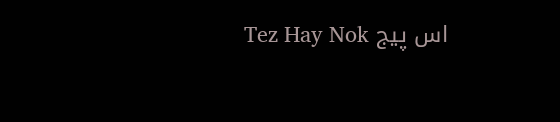اس پیج Tez Hay Nok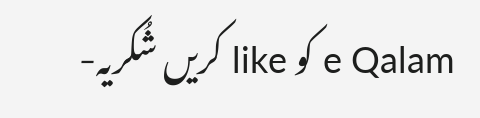e Qalam کو like کریں شُکریہ-